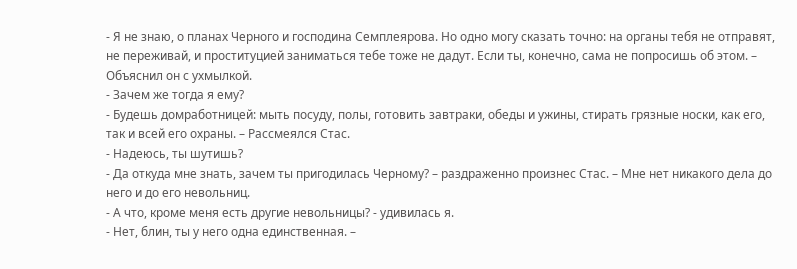- Я не знаю, о планах Черного и господина Семплеярова. Но одно могу сказать точно: на органы тебя не отправят, не переживай, и проституцией заниматься тебе тоже не дадут. Если ты, конечно, сама не попросишь об этом. – Объяснил он с ухмылкой.
- Зачем же тогда я ему?
- Будешь домработницей: мыть посуду, полы, готовить завтраки, обеды и ужины, стирать грязные носки, как его, так и всей его охраны. – Рассмеялся Стас.
- Надеюсь, ты шутишь?
- Да откуда мне знать, зачем ты пригодилась Черному? – раздраженно произнес Стас. – Мне нет никакого дела до него и до его невольниц.
- А что, кроме меня есть другие невольницы? - удивилась я.
- Нет, блин, ты у него одна единственная. –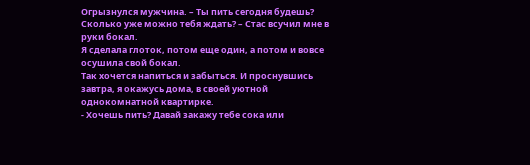Огрызнулся мужчина. – Ты пить сегодня будешь? Сколько уже можно тебя ждать? – Стас всучил мне в руки бокал.
Я сделала глоток, потом еще один, а потом и вовсе осушила свой бокал.
Так хочется напиться и забыться. И проснувшись завтра, я окажусь дома, в своей уютной однокомнатной квартирке.
- Хочешь пить? Давай закажу тебе сока или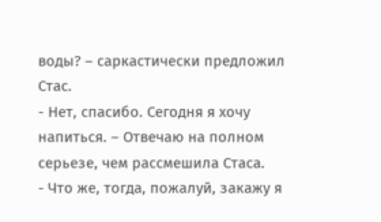воды? – саркастически предложил Стас.
- Нет, спасибо. Сегодня я хочу напиться. – Отвечаю на полном серьезе, чем рассмешила Стаса.
- Что же, тогда, пожалуй, закажу я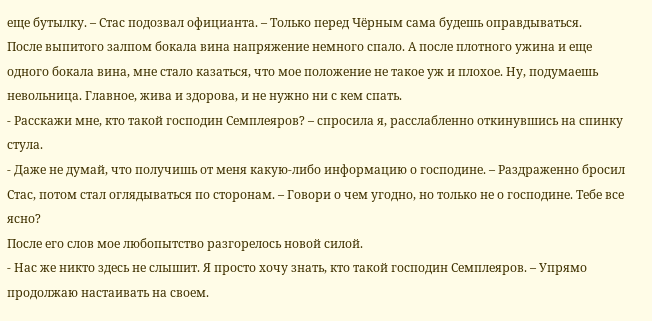еще бутылку. – Стас подозвал официанта. – Только перед Чёрным сама будешь оправдываться.
После выпитого залпом бокала вина напряжение немного спало. А после плотного ужина и еще одного бокала вина, мне стало казаться, что мое положение не такое уж и плохое. Ну, подумаешь невольница. Главное, жива и здорова, и не нужно ни с кем спать.
- Расскажи мне, кто такой господин Семплеяров? – спросила я, расслабленно откинувшись на спинку стула.
- Даже не думай, что получишь от меня какую-либо информацию о господине. – Раздраженно бросил Стас, потом стал оглядываться по сторонам. – Говори о чем угодно, но только не о господине. Тебе все ясно?
После его слов мое любопытство разгорелось новой силой.
- Нас же никто здесь не слышит. Я просто хочу знать, кто такой господин Семплеяров. – Упрямо продолжаю настаивать на своем.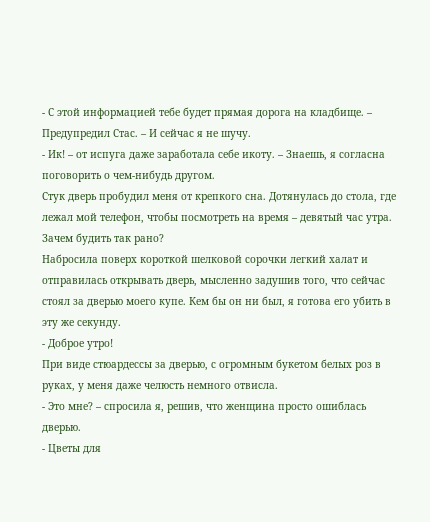- С этой информацией тебе будет прямая дорога на кладбище. – Предупредил Стас. – И сейчас я не шучу.
- Ик! – от испуга даже заработала себе икоту. – Знаешь, я согласна поговорить о чем-нибудь другом.
Стук дверь пробудил меня от крепкого сна. Дотянулась до стола, где лежал мой телефон, чтобы посмотреть на время – девятый час утра.
Зачем будить так рано?
Набросила поверх короткой шелковой сорочки легкий халат и отправилась открывать дверь, мысленно задушив того, что сейчас стоял за дверью моего купе. Кем бы он ни был, я готова его убить в эту же секунду.
- Доброе утро!
При виде стюардессы за дверью, с огромным букетом белых роз в руках, у меня даже челюсть немного отвисла.
- Это мне? – спросила я, решив, что женщина просто ошиблась дверью.
- Цветы для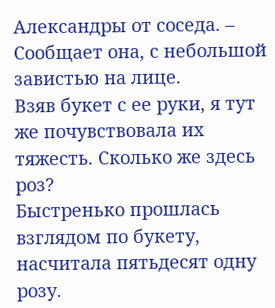Александры от соседа. – Сообщает она, с небольшой завистью на лице.
Взяв букет с ее руки, я тут же почувствовала их тяжесть. Сколько же здесь роз?
Быстренько прошлась взглядом по букету, насчитала пятьдесят одну розу.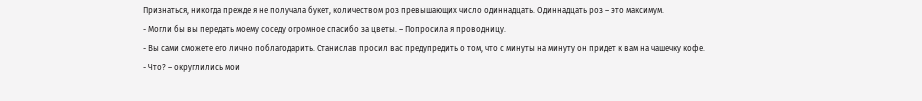Признаться, никогда прежде я не получала букет, количеством роз превышающих число одиннадцать. Одиннадцать роз – это максимум.
- Могли бы вы передать моему соседу огромное спасибо за цветы. – Попросила я проводницу.
- Вы сами сможете его лично поблагодарить. Станислав просил вас предупредить о том, что с минуты на минуту он придет к вам на чашечку кофе.
- Что? – округлились мои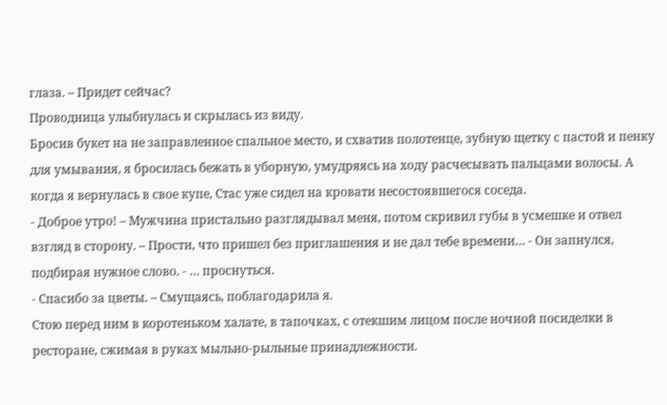глаза. – Придет сейчас?
Проводница улыбнулась и скрылась из виду.
Бросив букет на не заправленное спальное место, и схватив полотенце, зубную щетку с пастой и пенку для умывания, я бросилась бежать в уборную, умудряясь на ходу расчесывать пальцами волосы. А когда я вернулась в свое купе, Стас уже сидел на кровати несостоявшегося соседа.
- Доброе утро! – Мужчина пристально разглядывал меня, потом скривил губы в усмешке и отвел взгляд в сторону. – Прости, что пришел без приглашения и не дал тебе времени… - Он запнулся, подбирая нужное слово. - … проснуться.
- Спасибо за цветы. – Смущаясь, поблагодарила я.
Стою перед ним в коротеньком халате, в тапочках, с отекшим лицом после ночной посиделки в ресторане, сжимая в руках мыльно-рыльные принадлежности.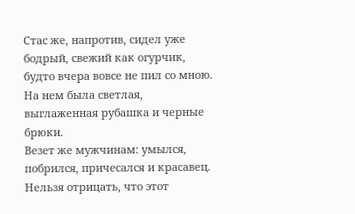Стас же, напротив, сидел уже бодрый, свежий как огурчик, будто вчера вовсе не пил со мною. На нем была светлая, выглаженная рубашка и черные брюки.
Везет же мужчинам: умылся, побрился, причесался и красавец. Нельзя отрицать, что этот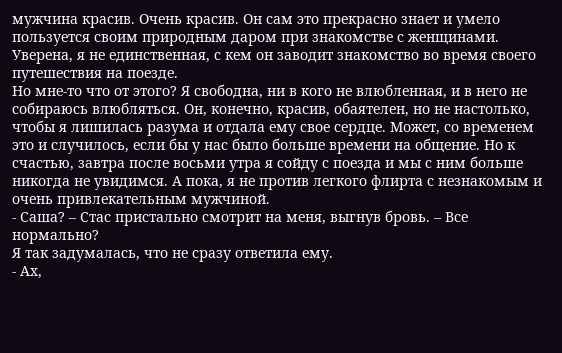мужчина красив. Очень красив. Он сам это прекрасно знает и умело пользуется своим природным даром при знакомстве с женщинами. Уверена, я не единственная, с кем он заводит знакомство во время своего путешествия на поезде.
Но мне-то что от этого? Я свободна, ни в кого не влюбленная, и в него не собираюсь влюбляться. Он, конечно, красив, обаятелен, но не настолько, чтобы я лишилась разума и отдала ему свое сердце. Может, со временем это и случилось, если бы у нас было больше времени на общение. Но к счастью, завтра после восьми утра я сойду с поезда и мы с ним больше никогда не увидимся. А пока, я не против легкого флирта с незнакомым и очень привлекательным мужчиной.
- Саша? – Стас пристально смотрит на меня, выгнув бровь. – Все нормально?
Я так задумалась, что не сразу ответила ему.
- Ах,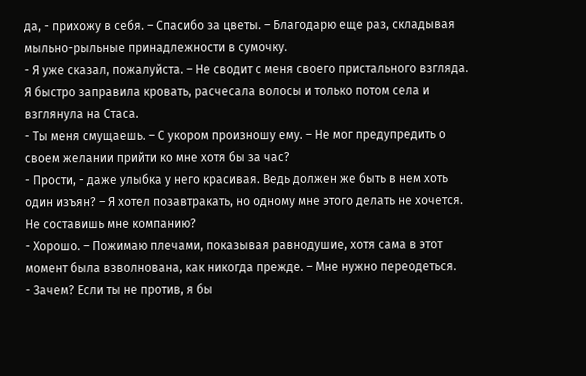да, - прихожу в себя. – Спасибо за цветы. – Благодарю еще раз, складывая мыльно-рыльные принадлежности в сумочку.
- Я уже сказал, пожалуйста. – Не сводит с меня своего пристального взгляда.
Я быстро заправила кровать, расчесала волосы и только потом села и взглянула на Стаса.
- Ты меня смущаешь. – С укором произношу ему. – Не мог предупредить о своем желании прийти ко мне хотя бы за час?
- Прости, - даже улыбка у него красивая. Ведь должен же быть в нем хоть один изъян? – Я хотел позавтракать, но одному мне этого делать не хочется. Не составишь мне компанию?
- Хорошо. – Пожимаю плечами, показывая равнодушие, хотя сама в этот момент была взволнована, как никогда прежде. – Мне нужно переодеться.
- Зачем? Если ты не против, я бы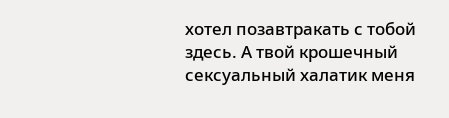хотел позавтракать с тобой здесь. А твой крошечный сексуальный халатик меня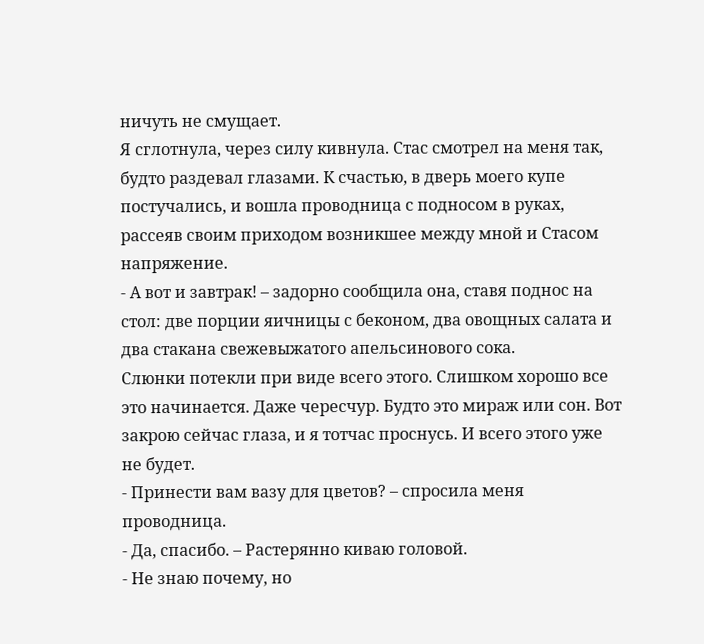ничуть не смущает.
Я сглотнула, через силу кивнула. Стас смотрел на меня так, будто раздевал глазами. К счастью, в дверь моего купе постучались, и вошла проводница с подносом в руках, рассеяв своим приходом возникшее между мной и Стасом напряжение.
- А вот и завтрак! – задорно сообщила она, ставя поднос на стол: две порции яичницы с беконом, два овощных салата и два стакана свежевыжатого апельсинового сока.
Слюнки потекли при виде всего этого. Слишком хорошо все это начинается. Даже чересчур. Будто это мираж или сон. Вот закрою сейчас глаза, и я тотчас проснусь. И всего этого уже не будет.
- Принести вам вазу для цветов? – спросила меня проводница.
- Да, спасибо. – Растерянно киваю головой.
- Не знаю почему, но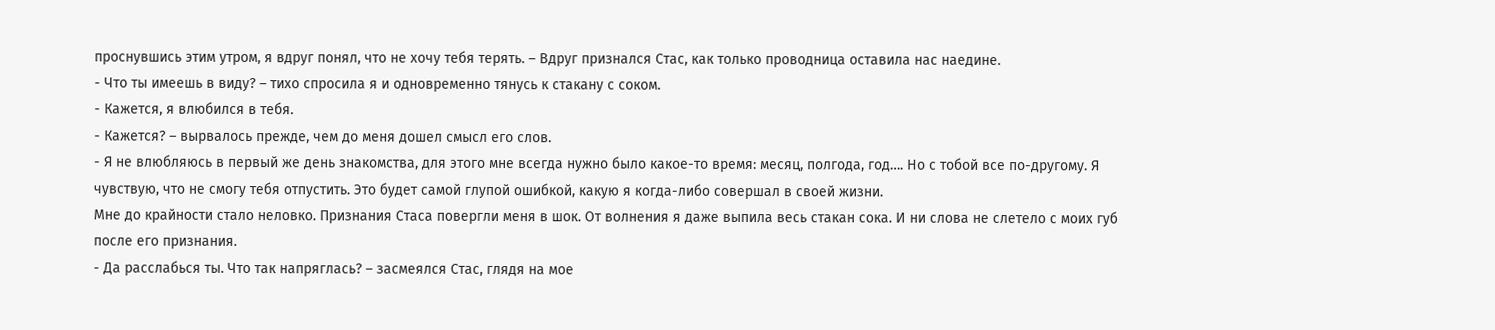проснувшись этим утром, я вдруг понял, что не хочу тебя терять. – Вдруг признался Стас, как только проводница оставила нас наедине.
- Что ты имеешь в виду? – тихо спросила я и одновременно тянусь к стакану с соком.
- Кажется, я влюбился в тебя.
- Кажется? – вырвалось прежде, чем до меня дошел смысл его слов.
- Я не влюбляюсь в первый же день знакомства, для этого мне всегда нужно было какое-то время: месяц, полгода, год…. Но с тобой все по-другому. Я чувствую, что не смогу тебя отпустить. Это будет самой глупой ошибкой, какую я когда-либо совершал в своей жизни.
Мне до крайности стало неловко. Признания Стаса повергли меня в шок. От волнения я даже выпила весь стакан сока. И ни слова не слетело с моих губ после его признания.
- Да расслабься ты. Что так напряглась? – засмеялся Стас, глядя на мое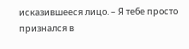исказившееся лицо. – Я тебе просто признался в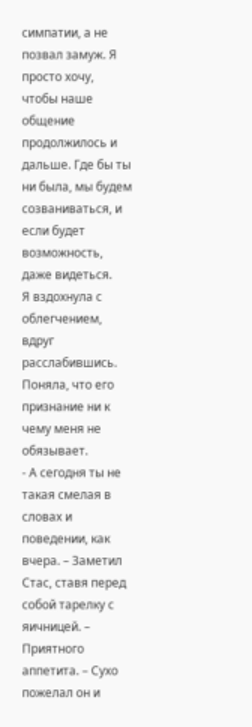симпатии, а не позвал замуж. Я просто хочу, чтобы наше общение продолжилось и дальше. Где бы ты ни была, мы будем созваниваться, и если будет возможность, даже видеться.
Я вздохнула с облегчением, вдруг расслабившись. Поняла, что его признание ни к чему меня не обязывает.
- А сегодня ты не такая смелая в словах и поведении, как вчера. – Заметил Стас, ставя перед собой тарелку с яичницей. – Приятного аппетита. – Сухо пожелал он и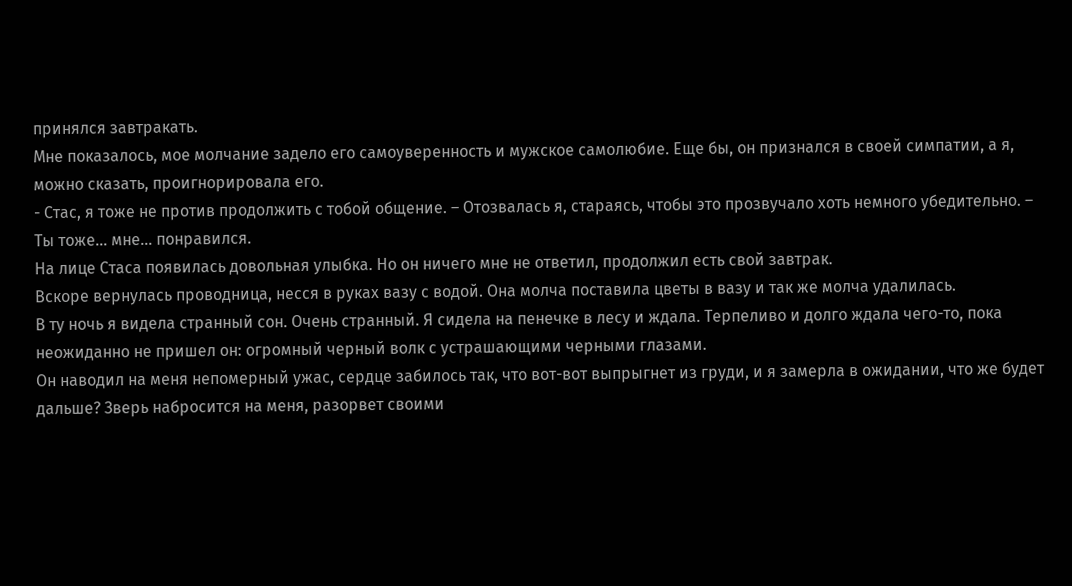принялся завтракать.
Мне показалось, мое молчание задело его самоуверенность и мужское самолюбие. Еще бы, он признался в своей симпатии, а я, можно сказать, проигнорировала его.
- Стас, я тоже не против продолжить с тобой общение. – Отозвалась я, стараясь, чтобы это прозвучало хоть немного убедительно. – Ты тоже… мне… понравился.
На лице Стаса появилась довольная улыбка. Но он ничего мне не ответил, продолжил есть свой завтрак.
Вскоре вернулась проводница, несся в руках вазу с водой. Она молча поставила цветы в вазу и так же молча удалилась.
В ту ночь я видела странный сон. Очень странный. Я сидела на пенечке в лесу и ждала. Терпеливо и долго ждала чего-то, пока неожиданно не пришел он: огромный черный волк с устрашающими черными глазами.
Он наводил на меня непомерный ужас, сердце забилось так, что вот-вот выпрыгнет из груди, и я замерла в ожидании, что же будет дальше? Зверь набросится на меня, разорвет своими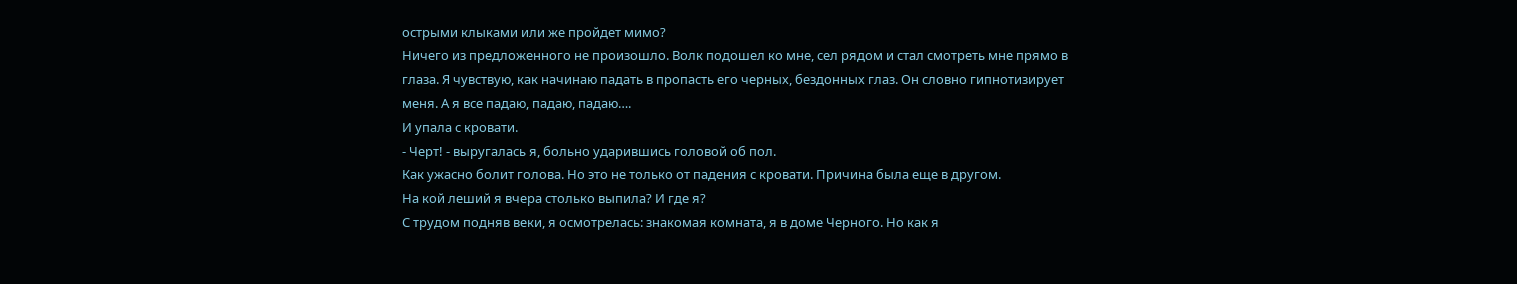острыми клыками или же пройдет мимо?
Ничего из предложенного не произошло. Волк подошел ко мне, сел рядом и стал смотреть мне прямо в глаза. Я чувствую, как начинаю падать в пропасть его черных, бездонных глаз. Он словно гипнотизирует меня. А я все падаю, падаю, падаю….
И упала с кровати.
- Черт! - выругалась я, больно ударившись головой об пол.
Как ужасно болит голова. Но это не только от падения с кровати. Причина была еще в другом.
На кой леший я вчера столько выпила? И где я?
С трудом подняв веки, я осмотрелась: знакомая комната, я в доме Черного. Но как я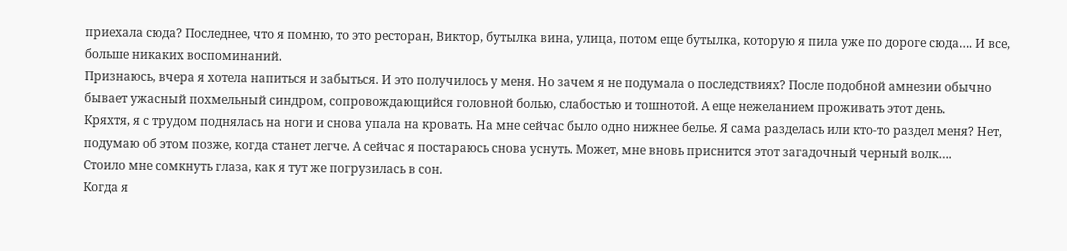приехала сюда? Последнее, что я помню, то это ресторан, Виктор, бутылка вина, улица, потом еще бутылка, которую я пила уже по дороге сюда…. И все, больше никаких воспоминаний.
Признаюсь, вчера я хотела напиться и забыться. И это получилось у меня. Но зачем я не подумала о последствиях? После подобной амнезии обычно бывает ужасный похмельный синдром, сопровождающийся головной болью, слабостью и тошнотой. А еще нежеланием проживать этот день.
Кряхтя, я с трудом поднялась на ноги и снова упала на кровать. На мне сейчас было одно нижнее белье. Я сама разделась или кто-то раздел меня? Нет, подумаю об этом позже, когда станет легче. А сейчас я постараюсь снова уснуть. Может, мне вновь приснится этот загадочный черный волк….
Стоило мне сомкнуть глаза, как я тут же погрузилась в сон.
Когда я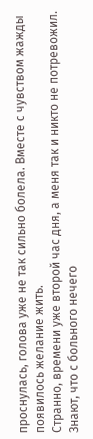проснулась, голова уже не так сильно болела. Вместе с чувством жажды появилось желание жить.
Странно, времени уже второй час дня, а меня так и никто не потревожил. Знают, что с больного нечего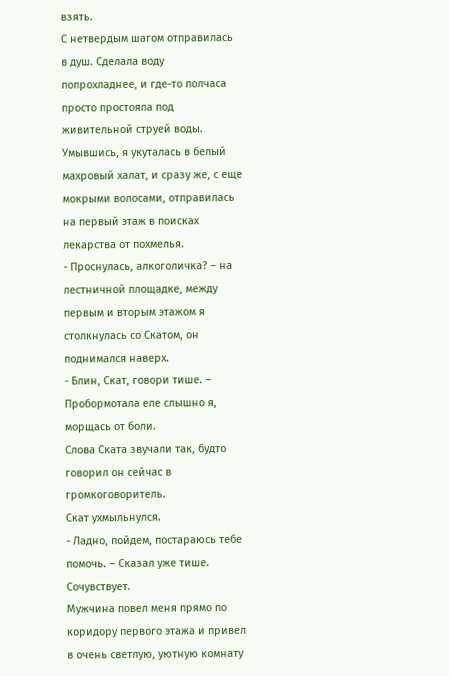взять.
С нетвердым шагом отправилась в душ. Сделала воду попрохладнее, и где-то полчаса просто простояла под живительной струей воды. Умывшись, я укуталась в белый махровый халат, и сразу же, с еще мокрыми волосами, отправилась на первый этаж в поисках лекарства от похмелья.
- Проснулась, алкоголичка? – на лестничной площадке, между первым и вторым этажом я столкнулась со Скатом, он поднимался наверх.
- Блин, Скат, говори тише. – Пробормотала еле слышно я, морщась от боли.
Слова Ската звучали так, будто говорил он сейчас в громкоговоритель.
Скат ухмыльнулся.
- Ладно, пойдем, постараюсь тебе помочь. – Сказал уже тише. Сочувствует.
Мужчина повел меня прямо по коридору первого этажа и привел в очень светлую, уютную комнату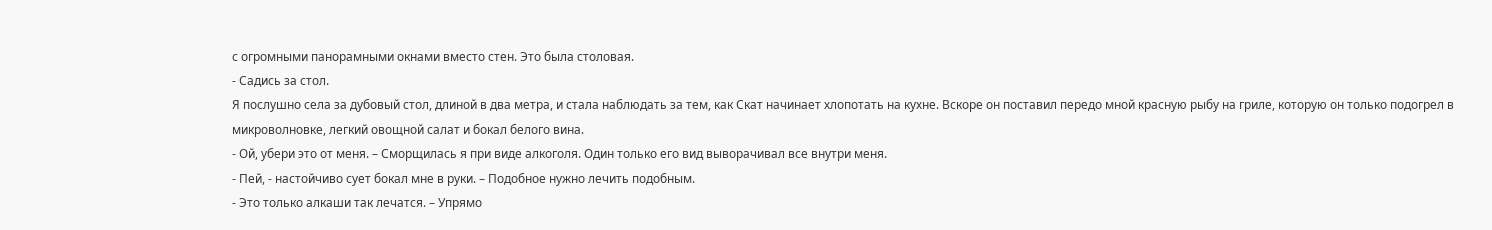с огромными панорамными окнами вместо стен. Это была столовая.
- Садись за стол.
Я послушно села за дубовый стол, длиной в два метра, и стала наблюдать за тем, как Скат начинает хлопотать на кухне. Вскоре он поставил передо мной красную рыбу на гриле, которую он только подогрел в микроволновке, легкий овощной салат и бокал белого вина.
- Ой, убери это от меня. – Сморщилась я при виде алкоголя. Один только его вид выворачивал все внутри меня.
- Пей, - настойчиво сует бокал мне в руки. – Подобное нужно лечить подобным.
- Это только алкаши так лечатся. – Упрямо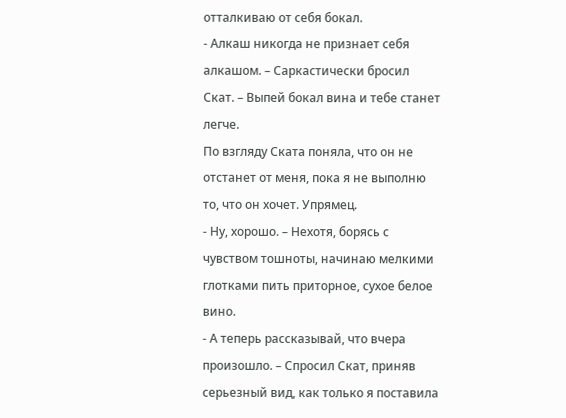отталкиваю от себя бокал.
- Алкаш никогда не признает себя алкашом. – Саркастически бросил Скат. – Выпей бокал вина и тебе станет легче.
По взгляду Ската поняла, что он не отстанет от меня, пока я не выполню то, что он хочет. Упрямец.
- Ну, хорошо. – Нехотя, борясь с чувством тошноты, начинаю мелкими глотками пить приторное, сухое белое вино.
- А теперь рассказывай, что вчера произошло. – Спросил Скат, приняв серьезный вид, как только я поставила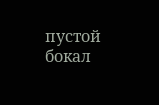пустой бокал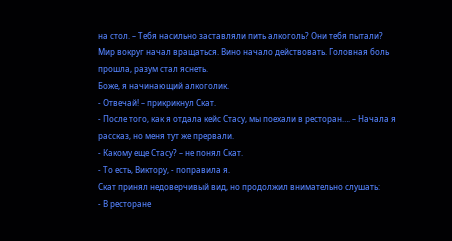на стол. – Тебя насильно заставляли пить алкоголь? Они тебя пытали?
Мир вокруг начал вращаться. Вино начало действовать. Головная боль прошла, разум стал яснеть.
Боже, я начинающий алкоголик.
- Отвечай! – прикрикнул Скат.
- После того, как я отдала кейс Стасу, мы поехали в ресторан…. – Начала я рассказ, но меня тут же прервали.
- Какому еще Стасу? – не понял Скат.
- То есть, Виктору, - поправила я.
Скат принял недоверчивый вид, но продолжил внимательно слушать:
- В ресторане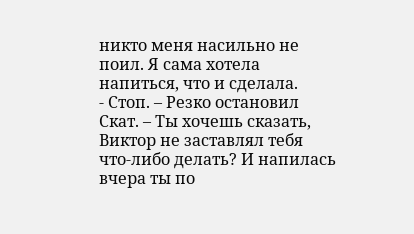никто меня насильно не поил. Я сама хотела напиться, что и сделала.
- Стоп. – Резко остановил Скат. – Ты хочешь сказать, Виктор не заставлял тебя что-либо делать? И напилась вчера ты по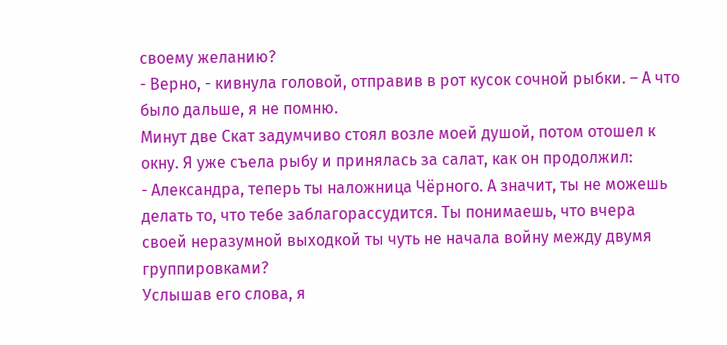своему желанию?
- Верно, - кивнула головой, отправив в рот кусок сочной рыбки. – А что было дальше, я не помню.
Минут две Скат задумчиво стоял возле моей душой, потом отошел к окну. Я уже съела рыбу и принялась за салат, как он продолжил:
- Александра, теперь ты наложница Чёрного. А значит, ты не можешь делать то, что тебе заблагорассудится. Ты понимаешь, что вчера своей неразумной выходкой ты чуть не начала войну между двумя группировками?
Услышав его слова, я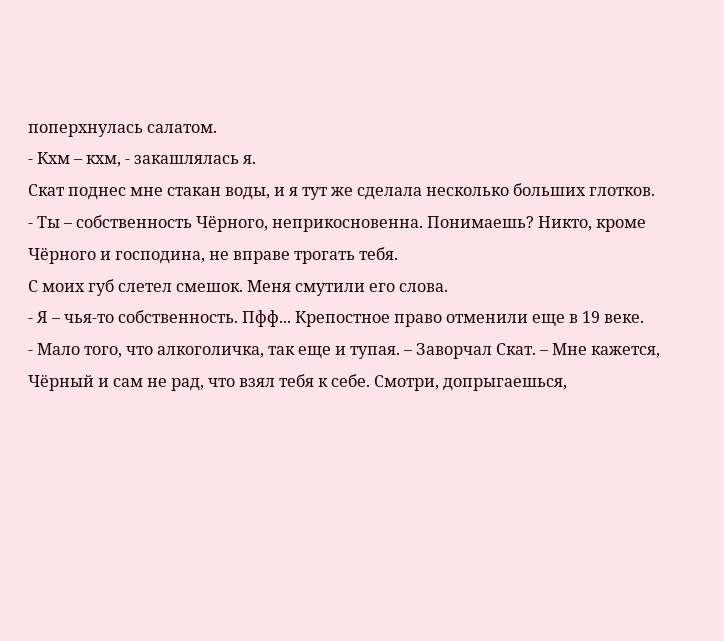поперхнулась салатом.
- Кхм – кхм, - закашлялась я.
Скат поднес мне стакан воды, и я тут же сделала несколько больших глотков.
- Ты – собственность Чёрного, неприкосновенна. Понимаешь? Никто, кроме Чёрного и господина, не вправе трогать тебя.
С моих губ слетел смешок. Меня смутили его слова.
- Я – чья-то собственность. Пфф... Крепостное право отменили еще в 19 веке.
- Мало того, что алкоголичка, так еще и тупая. – Заворчал Скат. – Мне кажется, Чёрный и сам не рад, что взял тебя к себе. Смотри, допрыгаешься,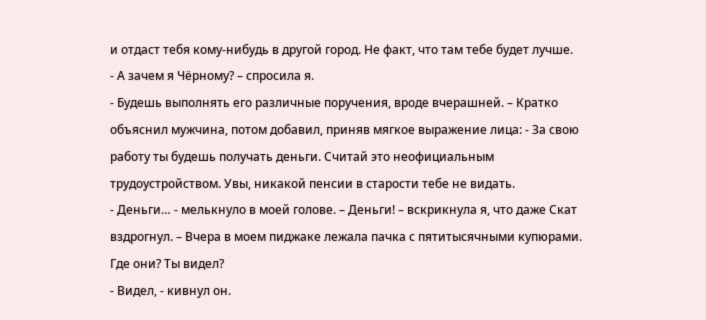и отдаст тебя кому-нибудь в другой город. Не факт, что там тебе будет лучше.
- А зачем я Чёрному? – спросила я.
- Будешь выполнять его различные поручения, вроде вчерашней. – Кратко объяснил мужчина, потом добавил, приняв мягкое выражение лица: - За свою работу ты будешь получать деньги. Считай это неофициальным трудоустройством. Увы, никакой пенсии в старости тебе не видать.
- Деньги… - мелькнуло в моей голове. – Деньги! – вскрикнула я, что даже Скат вздрогнул. – Вчера в моем пиджаке лежала пачка с пятитысячными купюрами. Где они? Ты видел?
- Видел, - кивнул он.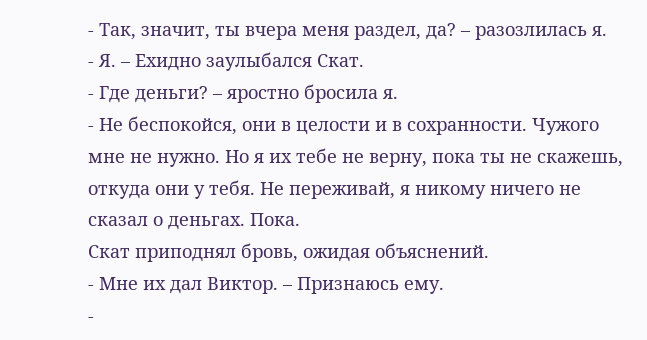- Так, значит, ты вчера меня раздел, да? – разозлилась я.
- Я. – Ехидно заулыбался Скат.
- Где деньги? – яростно бросила я.
- Не беспокойся, они в целости и в сохранности. Чужого мне не нужно. Но я их тебе не верну, пока ты не скажешь, откуда они у тебя. Не переживай, я никому ничего не сказал о деньгах. Пока.
Скат приподнял бровь, ожидая объяснений.
- Мне их дал Виктор. – Признаюсь ему.
-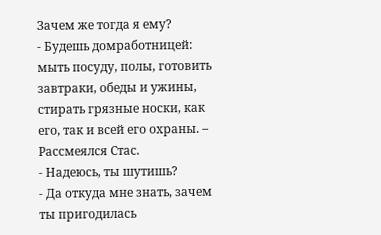Зачем же тогда я ему?
- Будешь домработницей: мыть посуду, полы, готовить завтраки, обеды и ужины, стирать грязные носки, как его, так и всей его охраны. – Рассмеялся Стас.
- Надеюсь, ты шутишь?
- Да откуда мне знать, зачем ты пригодилась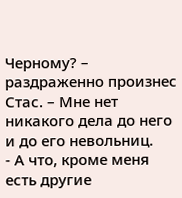Черному? – раздраженно произнес Стас. – Мне нет никакого дела до него и до его невольниц.
- А что, кроме меня есть другие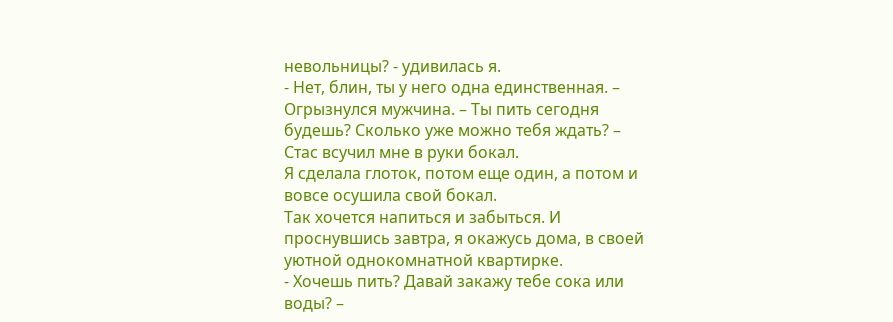невольницы? - удивилась я.
- Нет, блин, ты у него одна единственная. – Огрызнулся мужчина. – Ты пить сегодня будешь? Сколько уже можно тебя ждать? – Стас всучил мне в руки бокал.
Я сделала глоток, потом еще один, а потом и вовсе осушила свой бокал.
Так хочется напиться и забыться. И проснувшись завтра, я окажусь дома, в своей уютной однокомнатной квартирке.
- Хочешь пить? Давай закажу тебе сока или воды? –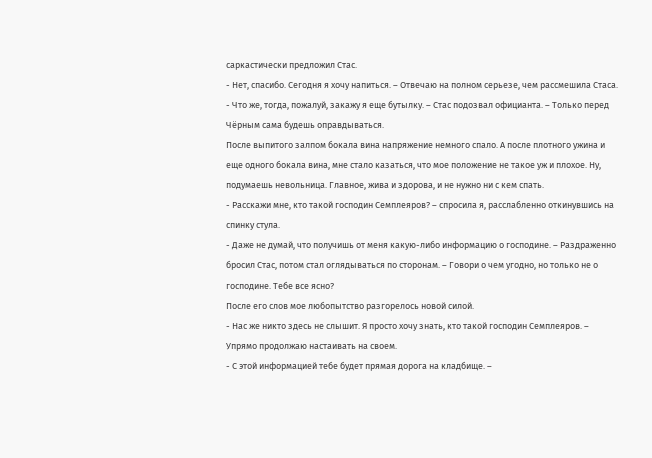саркастически предложил Стас.
- Нет, спасибо. Сегодня я хочу напиться. – Отвечаю на полном серьезе, чем рассмешила Стаса.
- Что же, тогда, пожалуй, закажу я еще бутылку. – Стас подозвал официанта. – Только перед Чёрным сама будешь оправдываться.
После выпитого залпом бокала вина напряжение немного спало. А после плотного ужина и еще одного бокала вина, мне стало казаться, что мое положение не такое уж и плохое. Ну, подумаешь невольница. Главное, жива и здорова, и не нужно ни с кем спать.
- Расскажи мне, кто такой господин Семплеяров? – спросила я, расслабленно откинувшись на спинку стула.
- Даже не думай, что получишь от меня какую-либо информацию о господине. – Раздраженно бросил Стас, потом стал оглядываться по сторонам. – Говори о чем угодно, но только не о господине. Тебе все ясно?
После его слов мое любопытство разгорелось новой силой.
- Нас же никто здесь не слышит. Я просто хочу знать, кто такой господин Семплеяров. – Упрямо продолжаю настаивать на своем.
- С этой информацией тебе будет прямая дорога на кладбище. –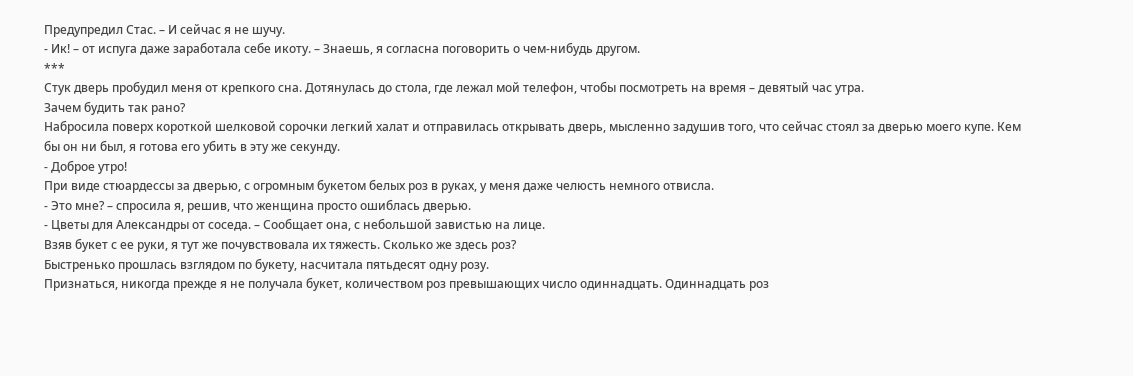Предупредил Стас. – И сейчас я не шучу.
- Ик! – от испуга даже заработала себе икоту. – Знаешь, я согласна поговорить о чем-нибудь другом.
***
Стук дверь пробудил меня от крепкого сна. Дотянулась до стола, где лежал мой телефон, чтобы посмотреть на время – девятый час утра.
Зачем будить так рано?
Набросила поверх короткой шелковой сорочки легкий халат и отправилась открывать дверь, мысленно задушив того, что сейчас стоял за дверью моего купе. Кем бы он ни был, я готова его убить в эту же секунду.
- Доброе утро!
При виде стюардессы за дверью, с огромным букетом белых роз в руках, у меня даже челюсть немного отвисла.
- Это мне? – спросила я, решив, что женщина просто ошиблась дверью.
- Цветы для Александры от соседа. – Сообщает она, с небольшой завистью на лице.
Взяв букет с ее руки, я тут же почувствовала их тяжесть. Сколько же здесь роз?
Быстренько прошлась взглядом по букету, насчитала пятьдесят одну розу.
Признаться, никогда прежде я не получала букет, количеством роз превышающих число одиннадцать. Одиннадцать роз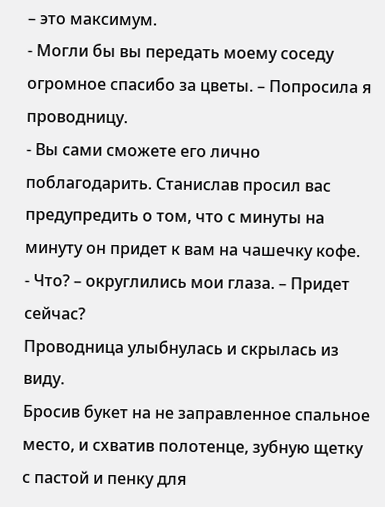– это максимум.
- Могли бы вы передать моему соседу огромное спасибо за цветы. – Попросила я проводницу.
- Вы сами сможете его лично поблагодарить. Станислав просил вас предупредить о том, что с минуты на минуту он придет к вам на чашечку кофе.
- Что? – округлились мои глаза. – Придет сейчас?
Проводница улыбнулась и скрылась из виду.
Бросив букет на не заправленное спальное место, и схватив полотенце, зубную щетку с пастой и пенку для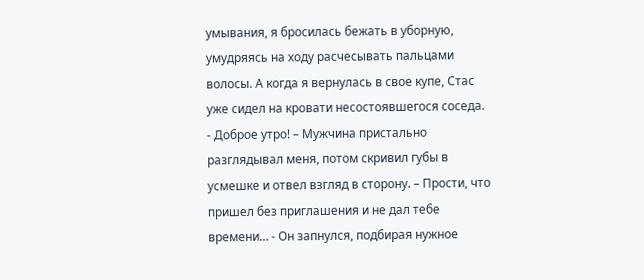умывания, я бросилась бежать в уборную, умудряясь на ходу расчесывать пальцами волосы. А когда я вернулась в свое купе, Стас уже сидел на кровати несостоявшегося соседа.
- Доброе утро! – Мужчина пристально разглядывал меня, потом скривил губы в усмешке и отвел взгляд в сторону. – Прости, что пришел без приглашения и не дал тебе времени… - Он запнулся, подбирая нужное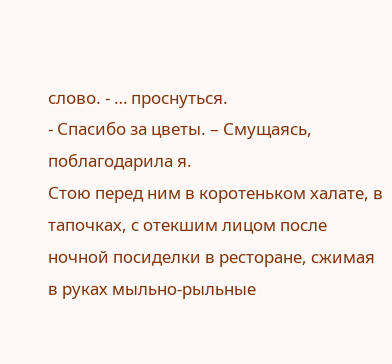слово. - … проснуться.
- Спасибо за цветы. – Смущаясь, поблагодарила я.
Стою перед ним в коротеньком халате, в тапочках, с отекшим лицом после ночной посиделки в ресторане, сжимая в руках мыльно-рыльные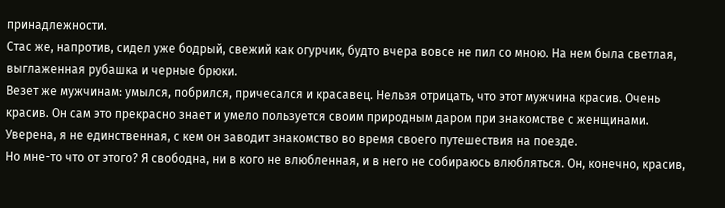принадлежности.
Стас же, напротив, сидел уже бодрый, свежий как огурчик, будто вчера вовсе не пил со мною. На нем была светлая, выглаженная рубашка и черные брюки.
Везет же мужчинам: умылся, побрился, причесался и красавец. Нельзя отрицать, что этот мужчина красив. Очень красив. Он сам это прекрасно знает и умело пользуется своим природным даром при знакомстве с женщинами. Уверена, я не единственная, с кем он заводит знакомство во время своего путешествия на поезде.
Но мне-то что от этого? Я свободна, ни в кого не влюбленная, и в него не собираюсь влюбляться. Он, конечно, красив,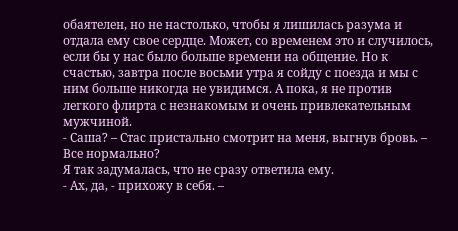обаятелен, но не настолько, чтобы я лишилась разума и отдала ему свое сердце. Может, со временем это и случилось, если бы у нас было больше времени на общение. Но к счастью, завтра после восьми утра я сойду с поезда и мы с ним больше никогда не увидимся. А пока, я не против легкого флирта с незнакомым и очень привлекательным мужчиной.
- Саша? – Стас пристально смотрит на меня, выгнув бровь. – Все нормально?
Я так задумалась, что не сразу ответила ему.
- Ах, да, - прихожу в себя. –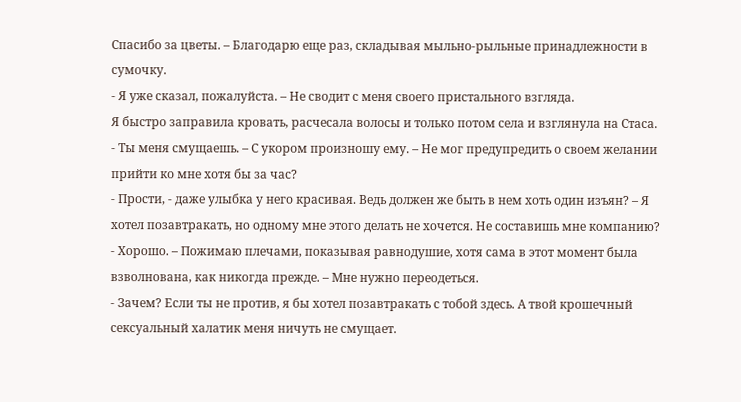Спасибо за цветы. – Благодарю еще раз, складывая мыльно-рыльные принадлежности в сумочку.
- Я уже сказал, пожалуйста. – Не сводит с меня своего пристального взгляда.
Я быстро заправила кровать, расчесала волосы и только потом села и взглянула на Стаса.
- Ты меня смущаешь. – С укором произношу ему. – Не мог предупредить о своем желании прийти ко мне хотя бы за час?
- Прости, - даже улыбка у него красивая. Ведь должен же быть в нем хоть один изъян? – Я хотел позавтракать, но одному мне этого делать не хочется. Не составишь мне компанию?
- Хорошо. – Пожимаю плечами, показывая равнодушие, хотя сама в этот момент была взволнована, как никогда прежде. – Мне нужно переодеться.
- Зачем? Если ты не против, я бы хотел позавтракать с тобой здесь. А твой крошечный сексуальный халатик меня ничуть не смущает.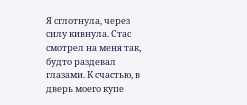Я сглотнула, через силу кивнула. Стас смотрел на меня так, будто раздевал глазами. К счастью, в дверь моего купе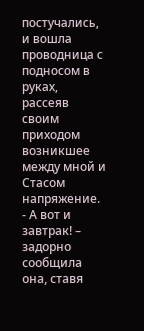постучались, и вошла проводница с подносом в руках, рассеяв своим приходом возникшее между мной и Стасом напряжение.
- А вот и завтрак! – задорно сообщила она, ставя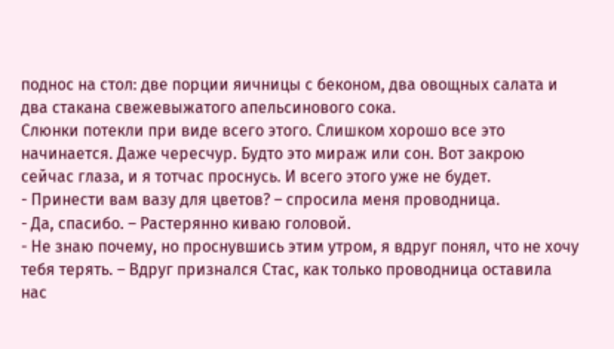поднос на стол: две порции яичницы с беконом, два овощных салата и два стакана свежевыжатого апельсинового сока.
Слюнки потекли при виде всего этого. Слишком хорошо все это начинается. Даже чересчур. Будто это мираж или сон. Вот закрою сейчас глаза, и я тотчас проснусь. И всего этого уже не будет.
- Принести вам вазу для цветов? – спросила меня проводница.
- Да, спасибо. – Растерянно киваю головой.
- Не знаю почему, но проснувшись этим утром, я вдруг понял, что не хочу тебя терять. – Вдруг признался Стас, как только проводница оставила нас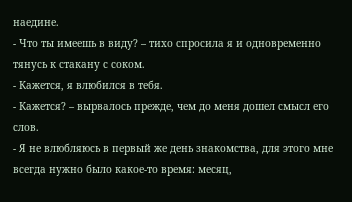наедине.
- Что ты имеешь в виду? – тихо спросила я и одновременно тянусь к стакану с соком.
- Кажется, я влюбился в тебя.
- Кажется? – вырвалось прежде, чем до меня дошел смысл его слов.
- Я не влюбляюсь в первый же день знакомства, для этого мне всегда нужно было какое-то время: месяц,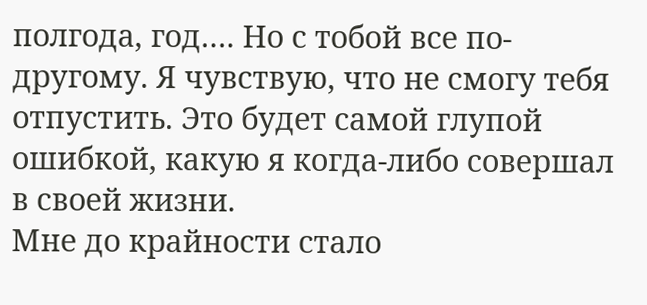полгода, год…. Но с тобой все по-другому. Я чувствую, что не смогу тебя отпустить. Это будет самой глупой ошибкой, какую я когда-либо совершал в своей жизни.
Мне до крайности стало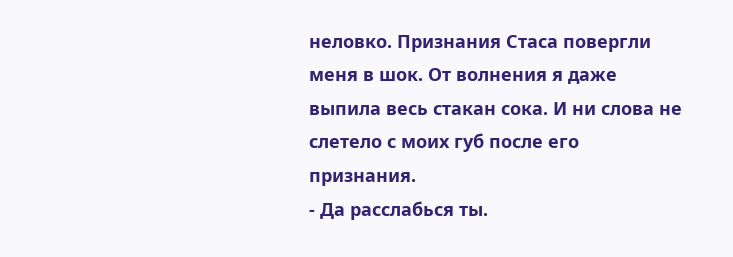неловко. Признания Стаса повергли меня в шок. От волнения я даже выпила весь стакан сока. И ни слова не слетело с моих губ после его признания.
- Да расслабься ты.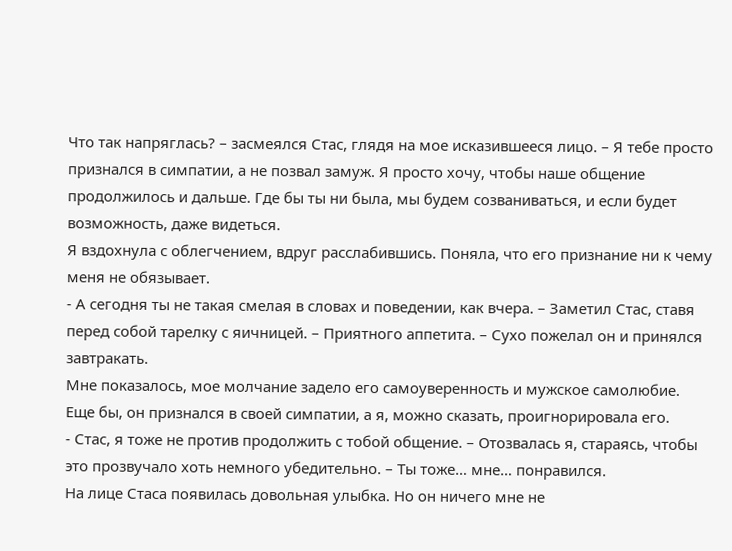Что так напряглась? – засмеялся Стас, глядя на мое исказившееся лицо. – Я тебе просто признался в симпатии, а не позвал замуж. Я просто хочу, чтобы наше общение продолжилось и дальше. Где бы ты ни была, мы будем созваниваться, и если будет возможность, даже видеться.
Я вздохнула с облегчением, вдруг расслабившись. Поняла, что его признание ни к чему меня не обязывает.
- А сегодня ты не такая смелая в словах и поведении, как вчера. – Заметил Стас, ставя перед собой тарелку с яичницей. – Приятного аппетита. – Сухо пожелал он и принялся завтракать.
Мне показалось, мое молчание задело его самоуверенность и мужское самолюбие. Еще бы, он признался в своей симпатии, а я, можно сказать, проигнорировала его.
- Стас, я тоже не против продолжить с тобой общение. – Отозвалась я, стараясь, чтобы это прозвучало хоть немного убедительно. – Ты тоже… мне… понравился.
На лице Стаса появилась довольная улыбка. Но он ничего мне не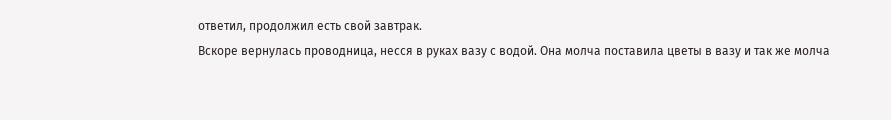ответил, продолжил есть свой завтрак.
Вскоре вернулась проводница, несся в руках вазу с водой. Она молча поставила цветы в вазу и так же молча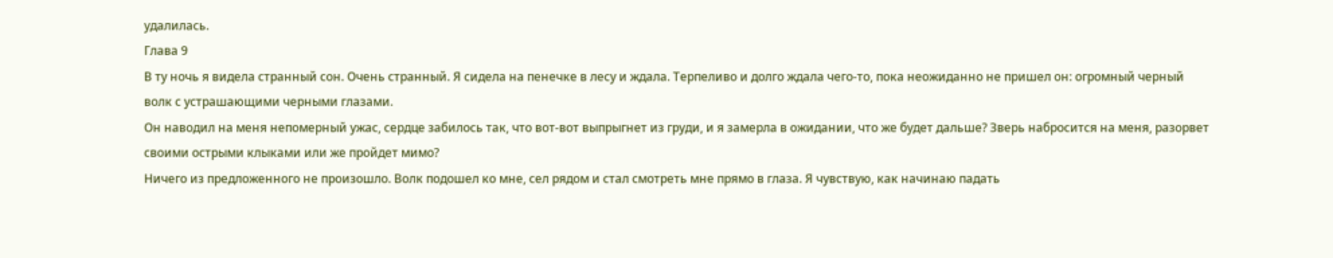удалилась.
Глава 9
В ту ночь я видела странный сон. Очень странный. Я сидела на пенечке в лесу и ждала. Терпеливо и долго ждала чего-то, пока неожиданно не пришел он: огромный черный волк с устрашающими черными глазами.
Он наводил на меня непомерный ужас, сердце забилось так, что вот-вот выпрыгнет из груди, и я замерла в ожидании, что же будет дальше? Зверь набросится на меня, разорвет своими острыми клыками или же пройдет мимо?
Ничего из предложенного не произошло. Волк подошел ко мне, сел рядом и стал смотреть мне прямо в глаза. Я чувствую, как начинаю падать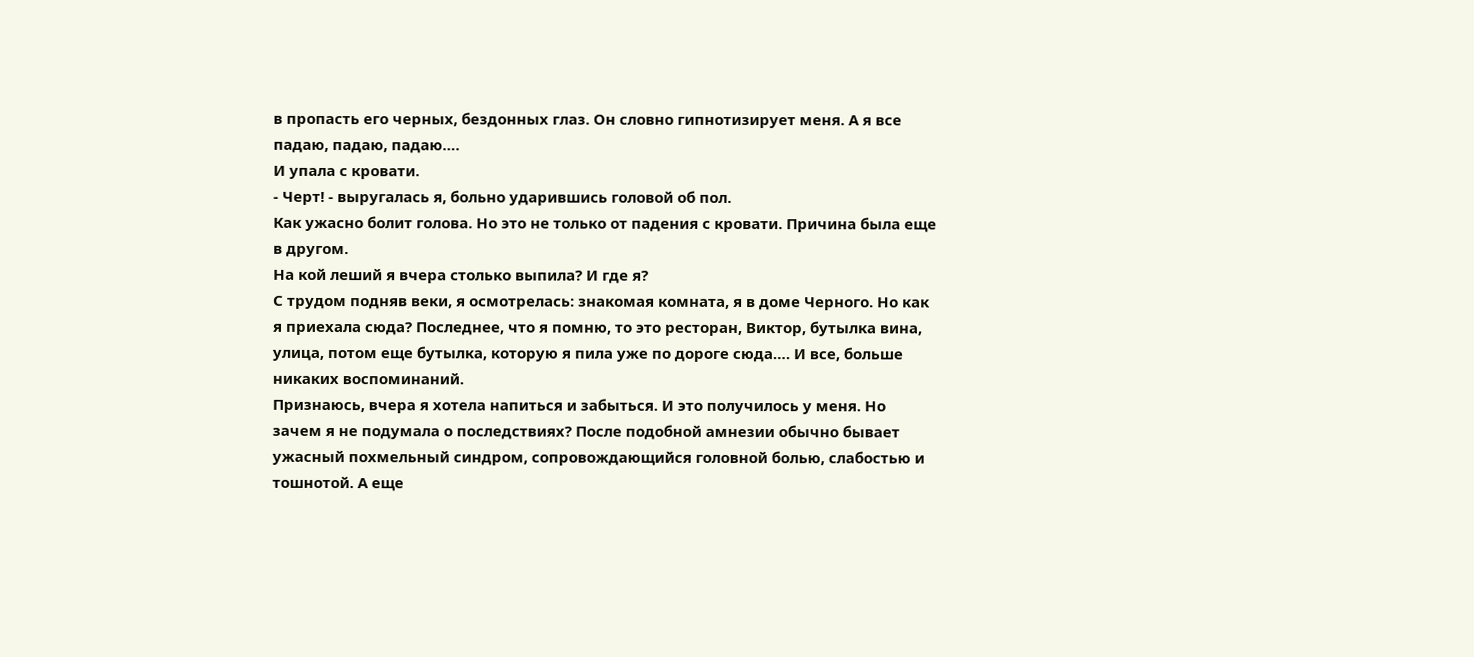в пропасть его черных, бездонных глаз. Он словно гипнотизирует меня. А я все падаю, падаю, падаю….
И упала с кровати.
- Черт! - выругалась я, больно ударившись головой об пол.
Как ужасно болит голова. Но это не только от падения с кровати. Причина была еще в другом.
На кой леший я вчера столько выпила? И где я?
С трудом подняв веки, я осмотрелась: знакомая комната, я в доме Черного. Но как я приехала сюда? Последнее, что я помню, то это ресторан, Виктор, бутылка вина, улица, потом еще бутылка, которую я пила уже по дороге сюда…. И все, больше никаких воспоминаний.
Признаюсь, вчера я хотела напиться и забыться. И это получилось у меня. Но зачем я не подумала о последствиях? После подобной амнезии обычно бывает ужасный похмельный синдром, сопровождающийся головной болью, слабостью и тошнотой. А еще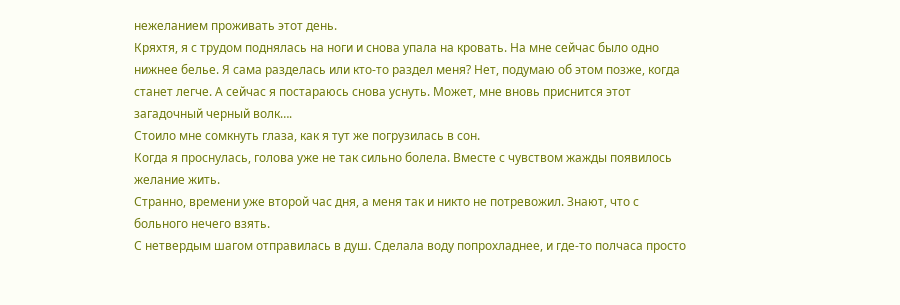нежеланием проживать этот день.
Кряхтя, я с трудом поднялась на ноги и снова упала на кровать. На мне сейчас было одно нижнее белье. Я сама разделась или кто-то раздел меня? Нет, подумаю об этом позже, когда станет легче. А сейчас я постараюсь снова уснуть. Может, мне вновь приснится этот загадочный черный волк….
Стоило мне сомкнуть глаза, как я тут же погрузилась в сон.
Когда я проснулась, голова уже не так сильно болела. Вместе с чувством жажды появилось желание жить.
Странно, времени уже второй час дня, а меня так и никто не потревожил. Знают, что с больного нечего взять.
С нетвердым шагом отправилась в душ. Сделала воду попрохладнее, и где-то полчаса просто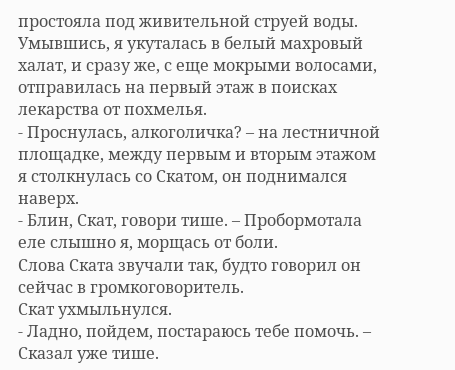простояла под живительной струей воды. Умывшись, я укуталась в белый махровый халат, и сразу же, с еще мокрыми волосами, отправилась на первый этаж в поисках лекарства от похмелья.
- Проснулась, алкоголичка? – на лестничной площадке, между первым и вторым этажом я столкнулась со Скатом, он поднимался наверх.
- Блин, Скат, говори тише. – Пробормотала еле слышно я, морщась от боли.
Слова Ската звучали так, будто говорил он сейчас в громкоговоритель.
Скат ухмыльнулся.
- Ладно, пойдем, постараюсь тебе помочь. – Сказал уже тише.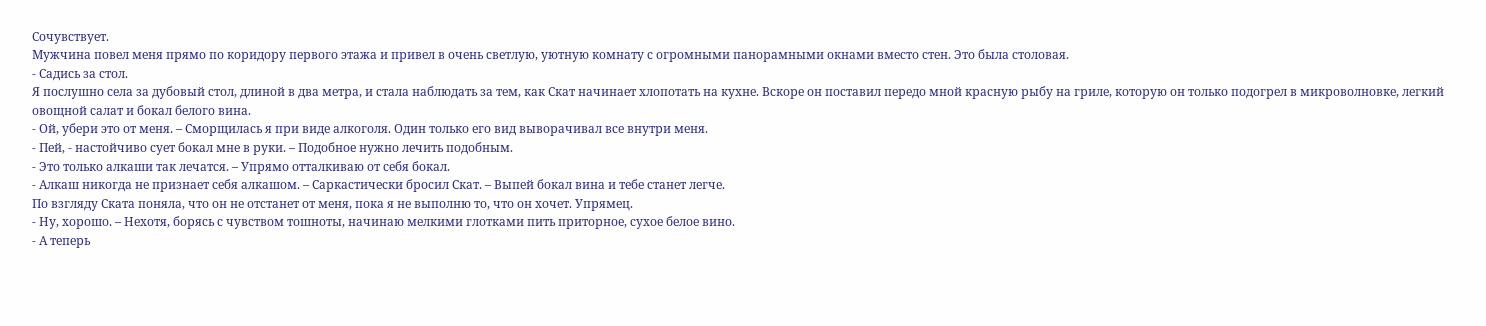Сочувствует.
Мужчина повел меня прямо по коридору первого этажа и привел в очень светлую, уютную комнату с огромными панорамными окнами вместо стен. Это была столовая.
- Садись за стол.
Я послушно села за дубовый стол, длиной в два метра, и стала наблюдать за тем, как Скат начинает хлопотать на кухне. Вскоре он поставил передо мной красную рыбу на гриле, которую он только подогрел в микроволновке, легкий овощной салат и бокал белого вина.
- Ой, убери это от меня. – Сморщилась я при виде алкоголя. Один только его вид выворачивал все внутри меня.
- Пей, - настойчиво сует бокал мне в руки. – Подобное нужно лечить подобным.
- Это только алкаши так лечатся. – Упрямо отталкиваю от себя бокал.
- Алкаш никогда не признает себя алкашом. – Саркастически бросил Скат. – Выпей бокал вина и тебе станет легче.
По взгляду Ската поняла, что он не отстанет от меня, пока я не выполню то, что он хочет. Упрямец.
- Ну, хорошо. – Нехотя, борясь с чувством тошноты, начинаю мелкими глотками пить приторное, сухое белое вино.
- А теперь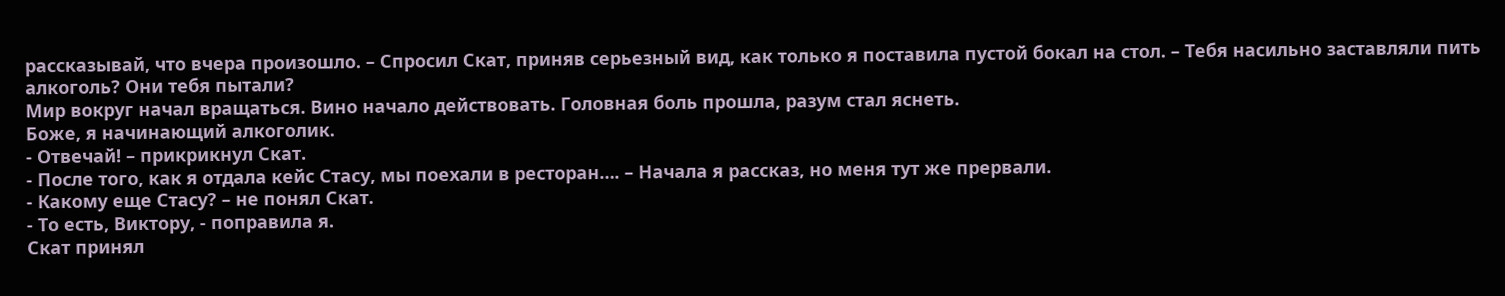рассказывай, что вчера произошло. – Спросил Скат, приняв серьезный вид, как только я поставила пустой бокал на стол. – Тебя насильно заставляли пить алкоголь? Они тебя пытали?
Мир вокруг начал вращаться. Вино начало действовать. Головная боль прошла, разум стал яснеть.
Боже, я начинающий алкоголик.
- Отвечай! – прикрикнул Скат.
- После того, как я отдала кейс Стасу, мы поехали в ресторан…. – Начала я рассказ, но меня тут же прервали.
- Какому еще Стасу? – не понял Скат.
- То есть, Виктору, - поправила я.
Скат принял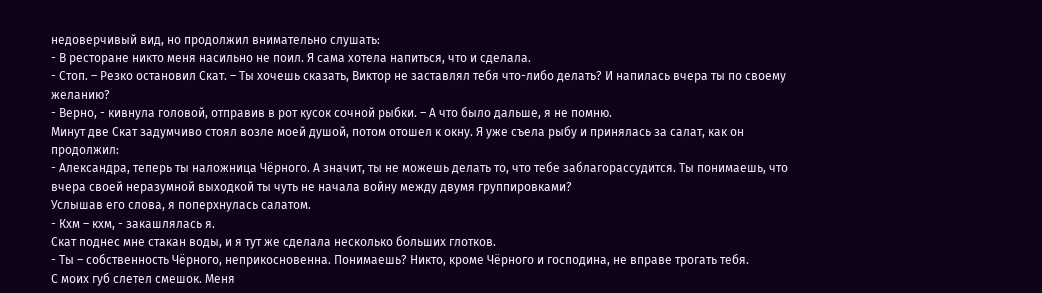недоверчивый вид, но продолжил внимательно слушать:
- В ресторане никто меня насильно не поил. Я сама хотела напиться, что и сделала.
- Стоп. – Резко остановил Скат. – Ты хочешь сказать, Виктор не заставлял тебя что-либо делать? И напилась вчера ты по своему желанию?
- Верно, - кивнула головой, отправив в рот кусок сочной рыбки. – А что было дальше, я не помню.
Минут две Скат задумчиво стоял возле моей душой, потом отошел к окну. Я уже съела рыбу и принялась за салат, как он продолжил:
- Александра, теперь ты наложница Чёрного. А значит, ты не можешь делать то, что тебе заблагорассудится. Ты понимаешь, что вчера своей неразумной выходкой ты чуть не начала войну между двумя группировками?
Услышав его слова, я поперхнулась салатом.
- Кхм – кхм, - закашлялась я.
Скат поднес мне стакан воды, и я тут же сделала несколько больших глотков.
- Ты – собственность Чёрного, неприкосновенна. Понимаешь? Никто, кроме Чёрного и господина, не вправе трогать тебя.
С моих губ слетел смешок. Меня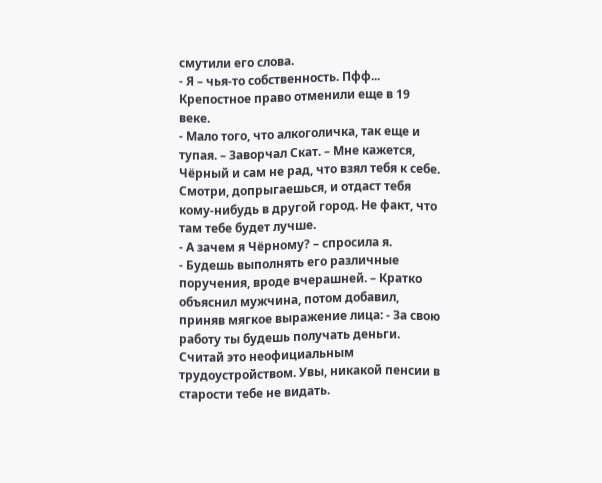смутили его слова.
- Я – чья-то собственность. Пфф... Крепостное право отменили еще в 19 веке.
- Мало того, что алкоголичка, так еще и тупая. – Заворчал Скат. – Мне кажется, Чёрный и сам не рад, что взял тебя к себе. Смотри, допрыгаешься, и отдаст тебя кому-нибудь в другой город. Не факт, что там тебе будет лучше.
- А зачем я Чёрному? – спросила я.
- Будешь выполнять его различные поручения, вроде вчерашней. – Кратко объяснил мужчина, потом добавил, приняв мягкое выражение лица: - За свою работу ты будешь получать деньги. Считай это неофициальным трудоустройством. Увы, никакой пенсии в старости тебе не видать.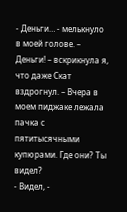- Деньги… - мелькнуло в моей голове. – Деньги! – вскрикнула я, что даже Скат вздрогнул. – Вчера в моем пиджаке лежала пачка с пятитысячными купюрами. Где они? Ты видел?
- Видел, -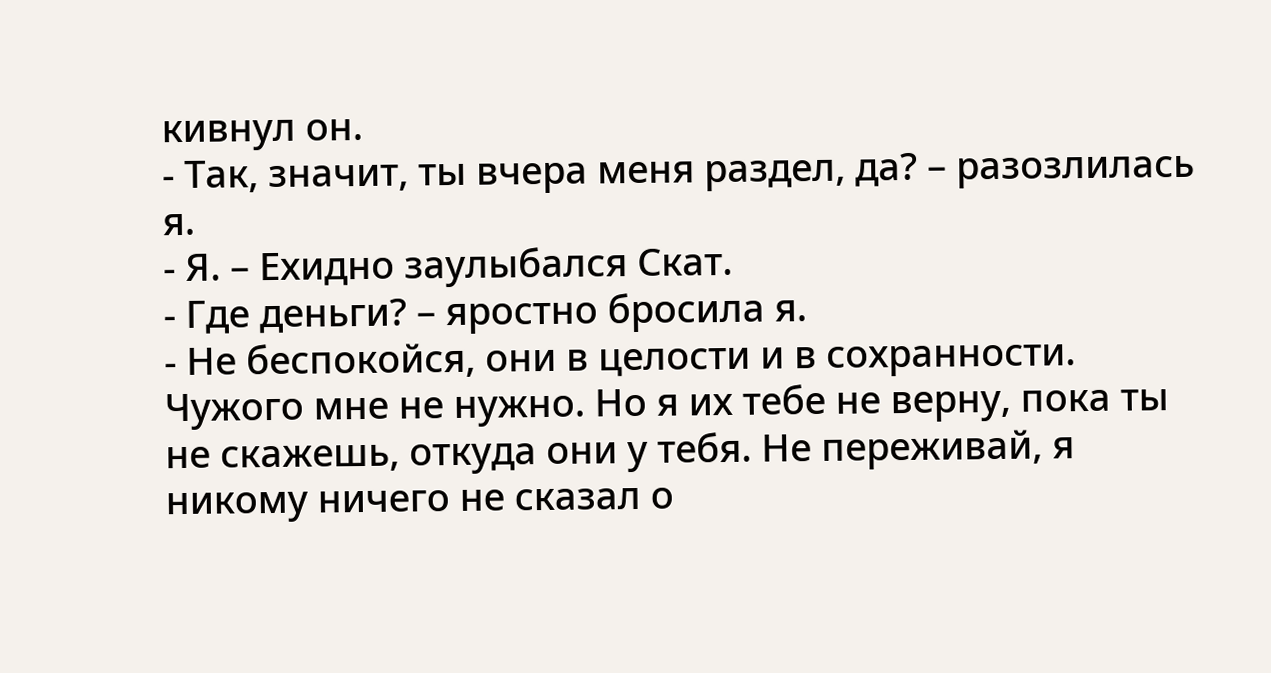кивнул он.
- Так, значит, ты вчера меня раздел, да? – разозлилась я.
- Я. – Ехидно заулыбался Скат.
- Где деньги? – яростно бросила я.
- Не беспокойся, они в целости и в сохранности. Чужого мне не нужно. Но я их тебе не верну, пока ты не скажешь, откуда они у тебя. Не переживай, я никому ничего не сказал о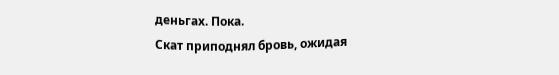деньгах. Пока.
Скат приподнял бровь, ожидая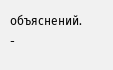объяснений.
-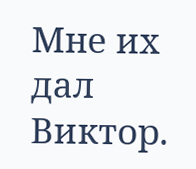Мне их дал Виктор.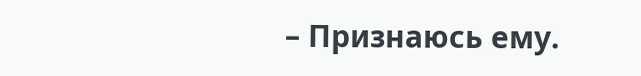– Признаюсь ему.